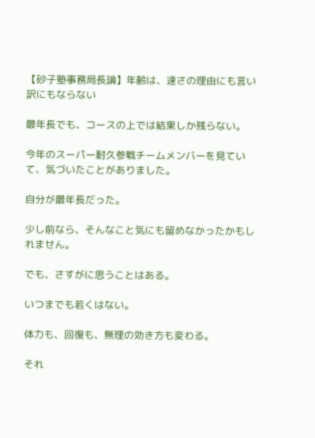【砂子塾事務局長論】年齢は、速さの理由にも言い訳にもならない

最年長でも、コースの上では結果しか残らない。

今年のスーパー耐久参戦チームメンバーを見ていて、気づいたことがありました。

自分が最年長だった。

少し前なら、そんなこと気にも留めなかったかもしれません。

でも、さすがに思うことはある。

いつまでも若くはない。

体力も、回復も、無理の効き方も変わる。

それ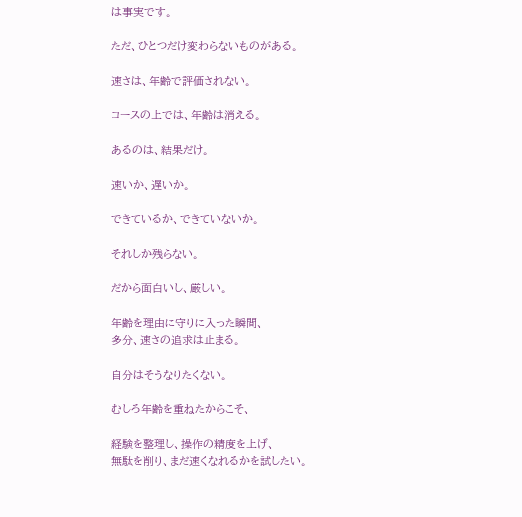は事実です。

ただ、ひとつだけ変わらないものがある。

速さは、年齢で評価されない。

コースの上では、年齢は消える。

あるのは、結果だけ。

速いか、遅いか。

できているか、できていないか。

それしか残らない。

だから面白いし、厳しい。

年齢を理由に守りに入った瞬間、
多分、速さの追求は止まる。

自分はそうなりたくない。

むしろ年齢を重ねたからこそ、

経験を整理し、操作の精度を上げ、
無駄を削り、まだ速くなれるかを試したい。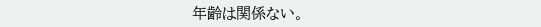年齢は関係ない。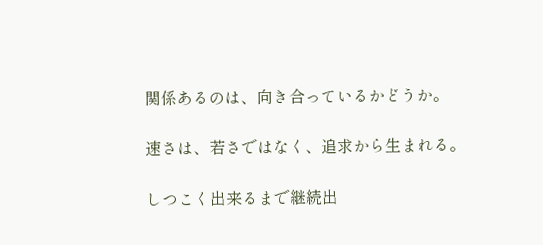関係あるのは、向き合っているかどうか。

速さは、若さではなく、追求から生まれる。

しつこく出来るまで継続出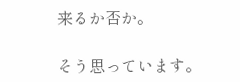来るか否か。

そう思っています。